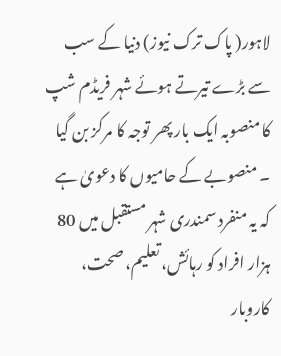لاہور( پاک ترک نیوز) دنیا کے سب سے بڑے تیرتے ہوئے شہر فریڈم شپ کا منصوبہ ایک بار پھر توجہ کا مرکز بن گیا ۔ منصوبے کے حامیوں کا دعویٰ ہے کہ یہ منفرد سمندری شہر مستقبل میں 80 ہزار افراد کو رہائش، تعلیم، صحت، کاروبار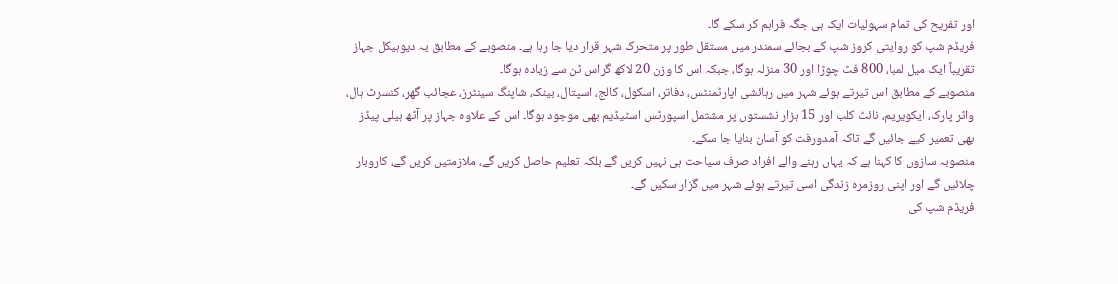اور تفریح کی تمام سہولیات ایک ہی جگہ فراہم کر سکے گا۔
فریڈم شپ کو روایتی کروز شپ کے بجائے سمندر میں مستقل طور پر متحرک شہر قرار دیا جا رہا ہے۔ منصوبے کے مطابق یہ دیوہیکل جہاز تقریباً ایک میل لمبا، 800 فٹ چوڑا اور 30 منزلہ ہوگا، جبکہ اس کا وزن 20 لاکھ گراس ٹن سے زیادہ ہوگا۔
منصوبے کے مطابق اس تیرتے ہوئے شہر میں رہائشی اپارٹمنٹس، دفاتر، اسکول، کالج، اسپتال، بینک، شاپنگ سینٹرز، عجائب گھر، کنسرٹ ہال، واٹر پارک، ایکویریم، نائٹ کلب اور 15 ہزار نشستوں پر مشتمل اسپورٹس اسٹیڈیم بھی موجود ہوگا۔ اس کے علاوہ جہاز پر آٹھ ہیلی پیڈز بھی تعمیر کیے جائیں گے تاکہ آمدورفت کو آسان بنایا جا سکے۔
منصوبہ سازوں کا کہنا ہے کہ یہاں رہنے والے افراد صرف سیاحت ہی نہیں کریں گے بلکہ تعلیم حاصل کریں گے، ملازمتیں کریں گے، کاروبار چلائیں گے اور اپنی روزمرہ زندگی اسی تیرتے ہوئے شہر میں گزار سکیں گے۔
فریڈم شپ کی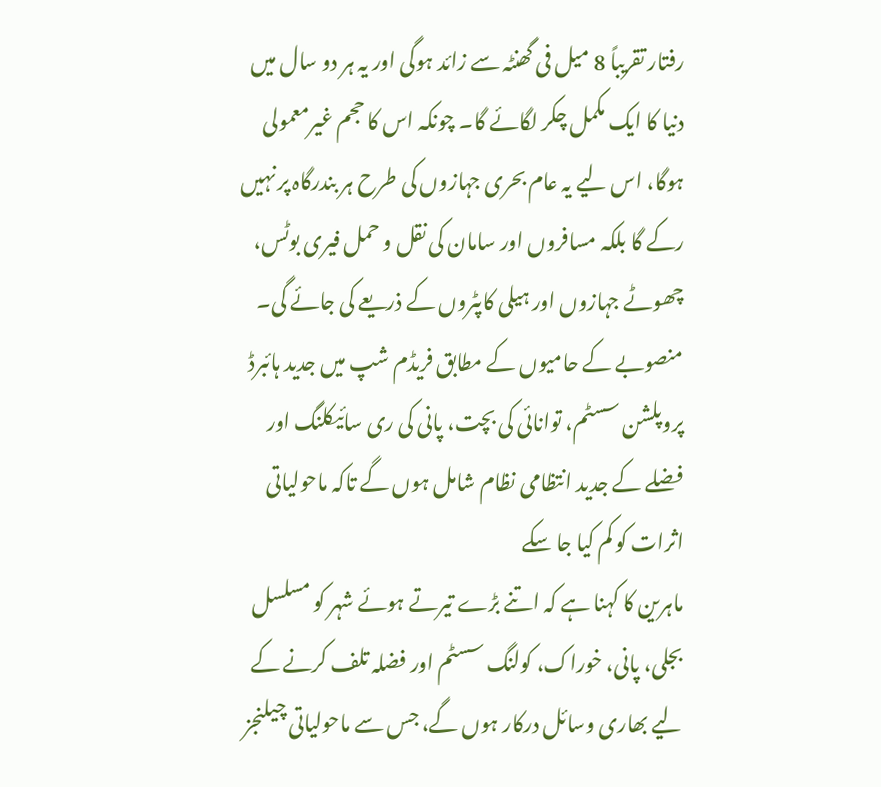رفتار تقریباً 8 میل فی گھنٹہ سے زائد ہوگی اور یہ ہر دو سال میں دنیا کا ایک مکمل چکر لگائے گا۔ چونکہ اس کا حجم غیرمعمولی ہوگا، اس لیے یہ عام بحری جہازوں کی طرح ہر بندرگاہ پر نہیں رکے گا بلکہ مسافروں اور سامان کی نقل و حمل فیری بوٹس، چھوٹے جہازوں اور ہیلی کاپٹروں کے ذریعے کی جائے گی۔
منصوبے کے حامیوں کے مطابق فریڈم شپ میں جدید ہائبرڈ پروپلشن سسٹم، توانائی کی بچت، پانی کی ری سائیکلنگ اور فضلے کے جدید انتظامی نظام شامل ہوں گے تاکہ ماحولیاتی اثرات کو کم کیا جا سکے
ماہرین کا کہنا ہے کہ اتنے بڑے تیرتے ہوئے شہر کو مسلسل بجلی، پانی، خوراک، کولنگ سسٹم اور فضلہ تلف کرنے کے لیے بھاری وسائل درکار ہوں گے، جس سے ماحولیاتی چیلنجز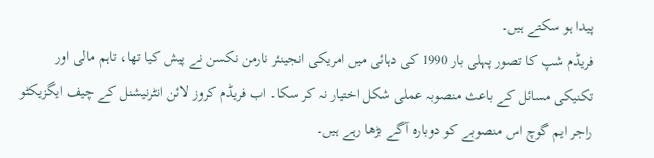پیدا ہو سکتے ہیں۔
فریڈم شپ کا تصور پہلی بار 1990 کی دہائی میں امریکی انجینئر نارمن نکسن نے پیش کیا تھا، تاہم مالی اور تکنیکی مسائل کے باعث منصوبہ عملی شکل اختیار نہ کر سکا۔ اب فریڈم کروز لائن انٹرنیشنل کے چیف ایگزیکٹو راجر ایم گوچ اس منصوبے کو دوبارہ آگے بڑھا رہے ہیں۔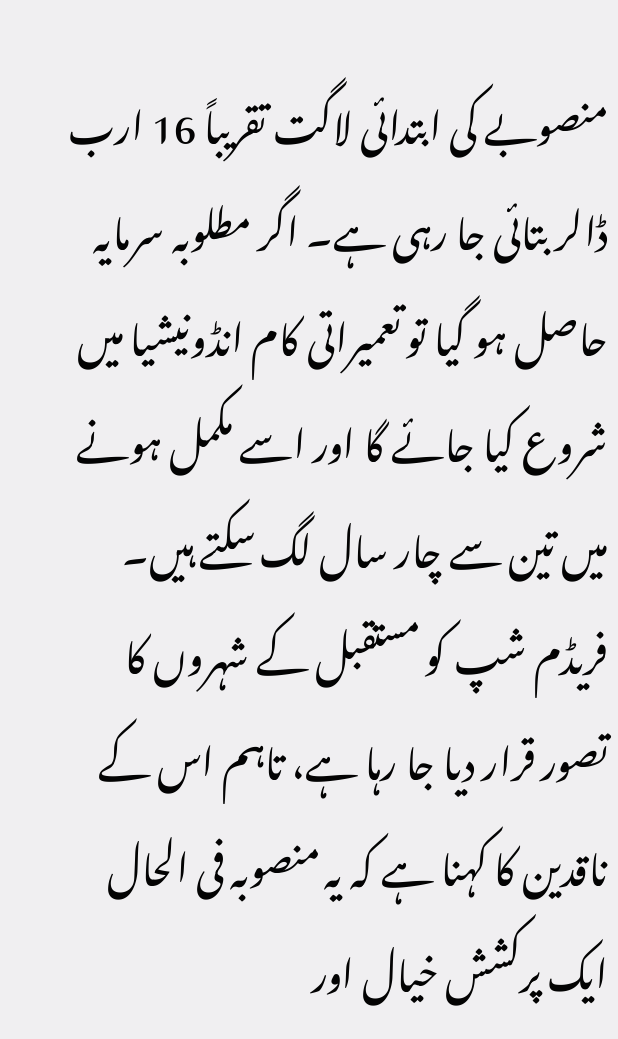منصوبے کی ابتدائی لاگت تقریباً 16 ارب ڈالر بتائی جا رہی ہے۔ اگر مطلوبہ سرمایہ حاصل ہو گیا تو تعمیراتی کام انڈونیشیا میں شروع کیا جائے گا اور اسے مکمل ہونے میں تین سے چار سال لگ سکتے ہیں۔
فریڈم شپ کو مستقبل کے شہروں کا تصور قرار دیا جا رہا ہے، تاہم اس کے ناقدین کا کہنا ہے کہ یہ منصوبہ فی الحال ایک پرکشش خیال اور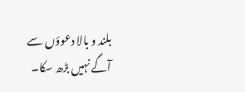بلند و بالا دعوؤں سے آگے نہیں بڑھ سکا۔